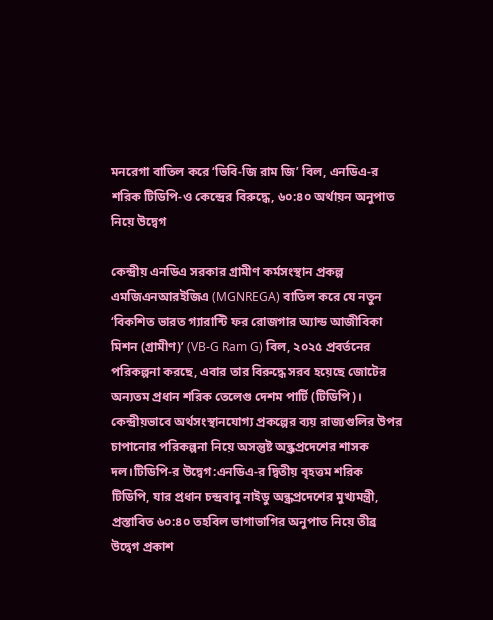মনরেগা বাতিল করে ‘ভিবি-জি রাম জি’ বিল, এনডিএ-র শরিক টিডিপি-ও কেন্দ্রের বিরুদ্ধে, ৬০:৪০ অর্থায়ন অনুপাত নিয়ে উদ্বেগ

কেন্দ্রীয় এনডিএ সরকার গ্রামীণ কর্মসংস্থান প্রকল্প এমজিএনআরইজিএ (MGNREGA) বাতিল করে যে নতুন ‘বিকশিত ভারত গ্যারান্টি ফর রোজগার অ্যান্ড আজীবিকা মিশন (গ্রামীণ)’ (VB-G Ram G) বিল, ২০২৫ প্রবর্তনের পরিকল্পনা করছে, এবার তার বিরুদ্ধে সরব হয়েছে জোটের অন্যতম প্রধান শরিক তেলেগু দেশম পার্টি (টিডিপি)। কেন্দ্রীয়ভাবে অর্থসংস্থানযোগ্য প্রকল্পের ব্যয় রাজ্যগুলির উপর চাপানোর পরিকল্পনা নিয়ে অসন্তুষ্ট অন্ধ্রপ্রদেশের শাসক দল।টিডিপি-র উদ্বেগ:এনডিএ-র দ্বিতীয় বৃহত্তম শরিক টিডিপি, যার প্রধান চন্দ্রবাবু নাইডু অন্ধ্রপ্রদেশের মুখ্যমন্ত্রী, প্রস্তাবিত ৬০:৪০ তহবিল ভাগাভাগির অনুপাত নিয়ে তীব্র উদ্বেগ প্রকাশ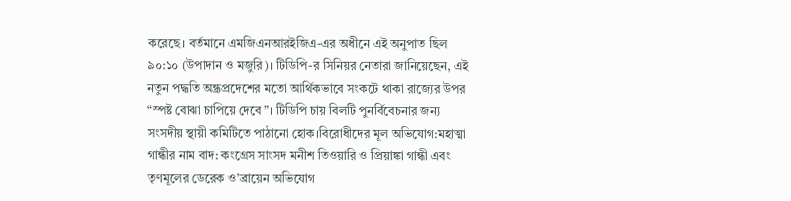করেছে। বর্তমানে এমজিএনআরইজিএ-এর অধীনে এই অনুপাত ছিল ৯০:১০ (উপাদান ও মজুরি)। টিডিপি-র সিনিয়র নেতারা জানিয়েছেন, এই নতুন পদ্ধতি অন্ধ্রপ্রদেশের মতো আর্থিকভাবে সংকটে থাকা রাজ্যের উপর “স্পষ্ট বোঝা চাপিয়ে দেবে”। টিডিপি চায় বিলটি পুনর্বিবেচনার জন্য সংসদীয় স্থায়ী কমিটিতে পাঠানো হোক।বিরোধীদের মূল অভিযোগ:মহাত্মা গান্ধীর নাম বাদ: কংগ্রেস সাংসদ মনীশ তিওয়ারি ও প্রিয়াঙ্কা গান্ধী এবং তৃণমূলের ডেরেক ও’ব্রায়েন অভিযোগ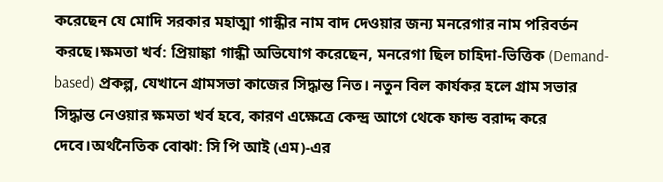করেছেন যে মোদি সরকার মহাত্মা গান্ধীর নাম বাদ দেওয়ার জন্য মনরেগার নাম পরিবর্তন করছে।ক্ষমতা খর্ব: প্রিয়াঙ্কা গান্ধী অভিযোগ করেছেন, মনরেগা ছিল চাহিদা-ভিত্তিক (Demand-based) প্রকল্প, যেখানে গ্রামসভা কাজের সিদ্ধান্ত নিত। নতুন বিল কার্যকর হলে গ্রাম সভার সিদ্ধান্ত নেওয়ার ক্ষমতা খর্ব হবে, কারণ এক্ষেত্রে কেন্দ্র আগে থেকে ফান্ড বরাদ্দ করে দেবে।অর্থনৈতিক বোঝা: সি পি আই (এম)-এর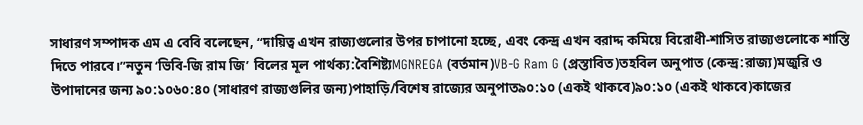সাধারণ সম্পাদক এম এ বেবি বলেছেন, “দায়িত্ব এখন রাজ্যগুলোর উপর চাপানো হচ্ছে, এবং কেন্দ্র এখন বরাদ্দ কমিয়ে বিরোধী-শাসিত রাজ্যগুলোকে শাস্তি দিতে পারবে।”নতুন ‘ভিবি-জি রাম জি’ বিলের মূল পার্থক্য:বৈশিষ্ট্যMGNREGA (বর্তমান)VB-G Ram G (প্রস্তাবিত)তহবিল অনুপাত (কেন্দ্র:রাজ্য)মজুরি ও উপাদানের জন্য ৯০:১০৬০:৪০ (সাধারণ রাজ্যগুলির জন্য)পাহাড়ি/বিশেষ রাজ্যের অনুপাত৯০:১০ (একই থাকবে)৯০:১০ (একই থাকবে)কাজের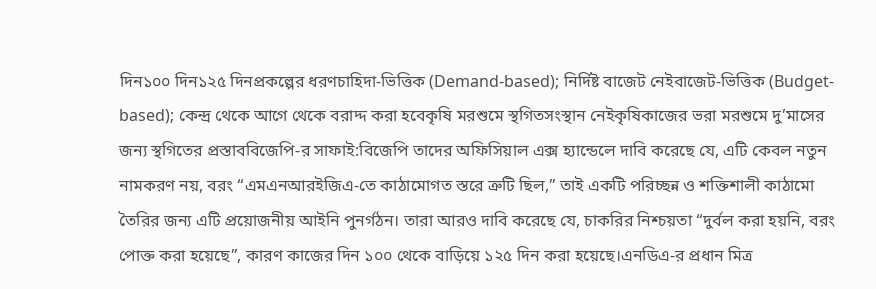দিন১০০ দিন১২৫ দিনপ্রকল্পের ধরণচাহিদা-ভিত্তিক (Demand-based); নির্দিষ্ট বাজেট নেইবাজেট-ভিত্তিক (Budget-based); কেন্দ্র থেকে আগে থেকে বরাদ্দ করা হবেকৃষি মরশুমে স্থগিতসংস্থান নেইকৃষিকাজের ভরা মরশুমে দু’মাসের জন্য স্থগিতের প্রস্তাববিজেপি-র সাফাই:বিজেপি তাদের অফিসিয়াল এক্স হ্যান্ডেলে দাবি করেছে যে, এটি কেবল নতুন নামকরণ নয়, বরং “এমএনআরইজিএ-তে কাঠামোগত স্তরে ত্রুটি ছিল,” তাই একটি পরিচ্ছন্ন ও শক্তিশালী কাঠামো তৈরির জন্য এটি প্রয়োজনীয় আইনি পুনর্গঠন। তারা আরও দাবি করেছে যে, চাকরির নিশ্চয়তা “দুর্বল করা হয়নি, বরং পোক্ত করা হয়েছে”, কারণ কাজের দিন ১০০ থেকে বাড়িয়ে ১২৫ দিন করা হয়েছে।এনডিএ-র প্রধান মিত্র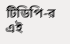টিডিপি-র এই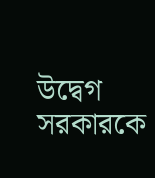উদ্বেগ সরকারকে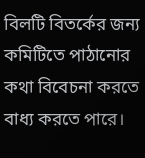বিলটি বিতর্কের জন্য কমিটিতে পাঠানোর কথা বিবেচনা করতে বাধ্য করতে পারে।